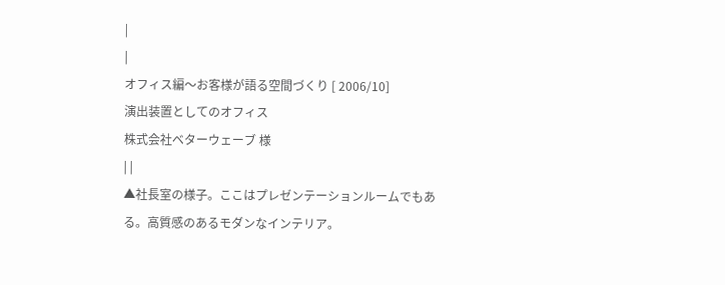|
|
オフィス編〜お客様が語る空間づくり [ 2006/10]
演出装置としてのオフィス
株式会社ベターウェーブ 様
| |
▲社長室の様子。ここはプレゼンテーションルームでもある。高質感のあるモダンなインテリア。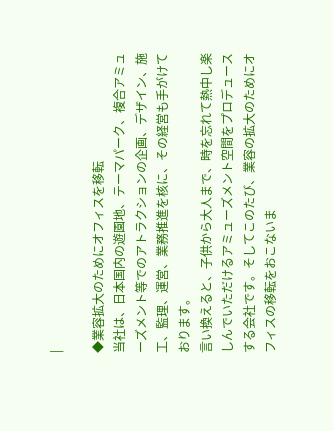|

◆業容拡大のためにオフィスを移転
当社は、日本国内の遊園地、テーマパーク、複合アミューズメント等でのアトラクションの企画、デザイン、施工、監理、運営、業務推進を核に、その経営も手がけております。
言い換えると、子供から大人まで、時を忘れて熱中し楽しんでいただけるアミューズメント空間をプロデュースする会社です。そしてこのたび、業容の拡大のためにオフィスの移転をおこないま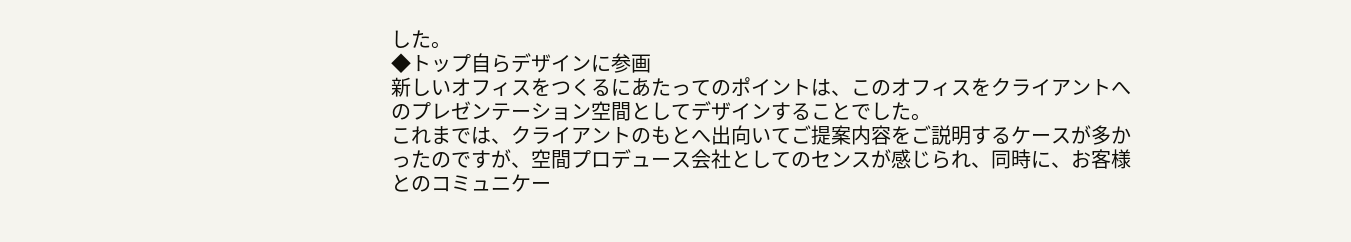した。
◆トップ自らデザインに参画
新しいオフィスをつくるにあたってのポイントは、このオフィスをクライアントへのプレゼンテーション空間としてデザインすることでした。
これまでは、クライアントのもとへ出向いてご提案内容をご説明するケースが多かったのですが、空間プロデュース会社としてのセンスが感じられ、同時に、お客様とのコミュニケー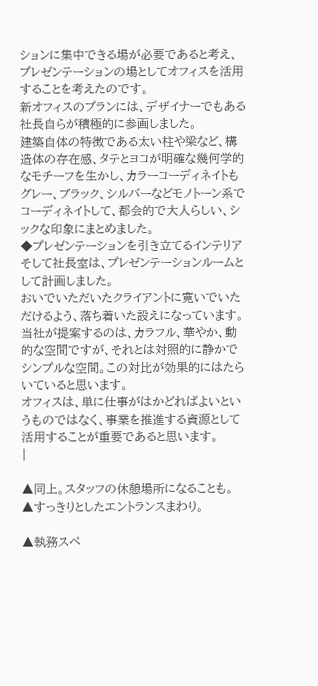ションに集中できる場が必要であると考え、プレゼンテーションの場としてオフィスを活用することを考えたのです。
新オフィスのプランには、デザイナーでもある社長自らが積極的に参画しました。
建築自体の特徴である太い柱や梁など、構造体の存在感、タテとヨコが明確な幾何学的なモチーフを生かし、カラーコーディネイトもグレー、ブラック、シルバーなどモノトーン系でコーディネイトして、都会的で大人らしい、シックな印象にまとめました。
◆プレゼンテーションを引き立てるインテリア
そして社長室は、プレゼンテーションルームとして計画しました。
おいでいただいたクライアントに寛いでいただけるよう、落ち着いた設えになっています。当社が提案するのは、カラフル、華やか、動的な空間ですが、それとは対照的に静かでシンプルな空間。この対比が効果的にはたらいていると思います。
オフィスは、単に仕事がはかどればよいというものではなく、事業を推進する資源として活用することが重要であると思います。
|

▲同上。スタッフの休憩場所になることも。
▲すっきりとしたエントランスまわり。

▲執務スペ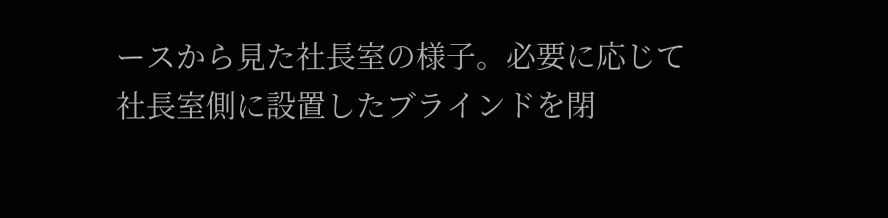ースから見た社長室の様子。必要に応じて社長室側に設置したブラインドを閉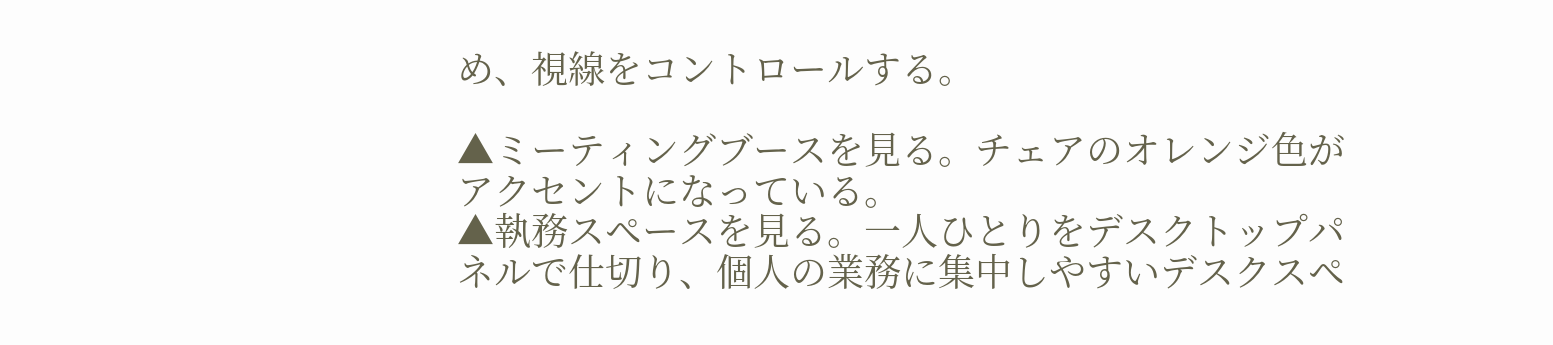め、視線をコントロールする。

▲ミーティングブースを見る。チェアのオレンジ色がアクセントになっている。
▲執務スペースを見る。一人ひとりをデスクトップパネルで仕切り、個人の業務に集中しやすいデスクスペ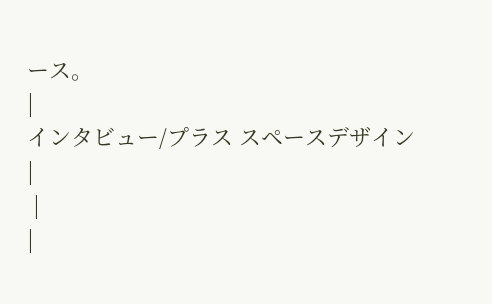ース。
|
インタビュー/プラス スペースデザイン
|
 |
|